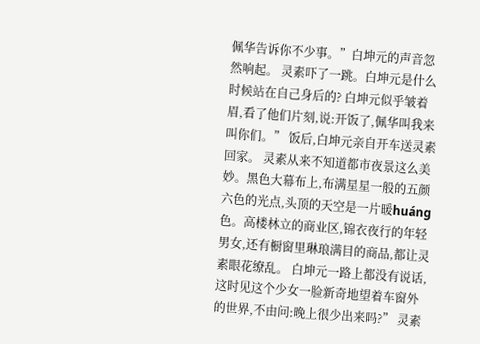佩华告诉你不少事。”白坤元的声音忽然响起。 灵素吓了一跳。白坤元是什么时候站在自己身后的? 白坤元似乎皱着眉,看了他们片刻,说:开饭了,佩华叫我来叫你们。” 饭后,白坤元亲自开车送灵素回家。 灵素从来不知道都市夜景这么美妙。黑色大幕布上,布满星星一般的五颜六色的光点,头顶的天空是一片暖huáng色。高楼林立的商业区,锦衣夜行的年轻男女,还有橱窗里琳琅满目的商品,都让灵素眼花缭乱。 白坤元一路上都没有说话,这时见这个少女一脸新奇地望着车窗外的世界,不由问:晚上很少出来吗?” 灵素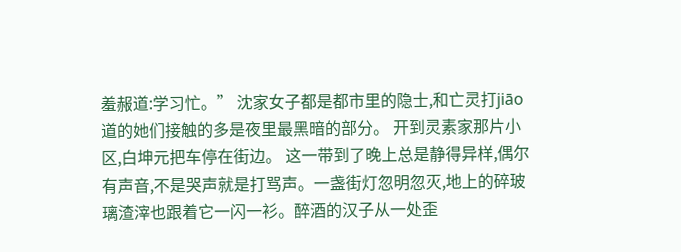羞赧道:学习忙。” 沈家女子都是都市里的隐士,和亡灵打jiāo道的她们接触的多是夜里最黑暗的部分。 开到灵素家那片小区,白坤元把车停在街边。 这一带到了晚上总是静得异样,偶尔有声音,不是哭声就是打骂声。一盏街灯忽明忽灭,地上的碎玻璃渣滓也跟着它一闪一衫。醉酒的汉子从一处歪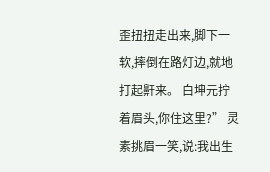歪扭扭走出来,脚下一软,摔倒在路灯边,就地打起鼾来。 白坤元拧着眉头,你住这里?” 灵素挑眉一笑,说:我出生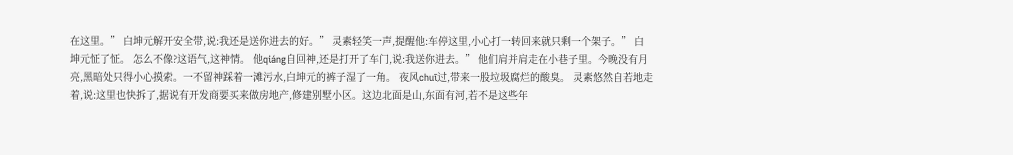在这里。” 白坤元解开安全带,说:我还是送你进去的好。” 灵素轻笑一声,提醒他:车停这里,小心打一转回来就只剩一个架子。” 白坤元怔了怔。 怎么不像?这语气,这神情。 他qiáng自回神,还是打开了车门,说:我送你进去。” 他们肩并肩走在小巷子里。今晚没有月亮,黑暗处只得小心摸索。一不留神踩着一滩污水,白坤元的裤子湿了一角。 夜风chuī过,带来一股垃圾腐烂的酸臭。 灵素悠然自若地走着,说:这里也快拆了,据说有开发商要买来做房地产,修建别墅小区。这边北面是山,东面有河,若不是这些年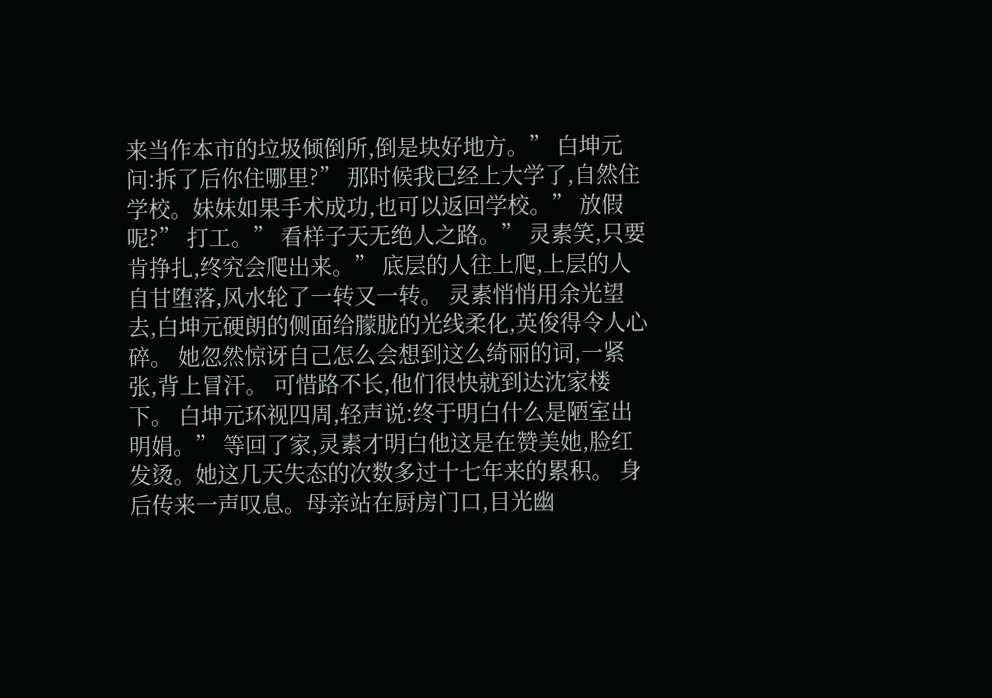来当作本市的垃圾倾倒所,倒是块好地方。” 白坤元问:拆了后你住哪里?” 那时候我已经上大学了,自然住学校。妹妹如果手术成功,也可以返回学校。” 放假呢?” 打工。” 看样子天无绝人之路。” 灵素笑,只要肯挣扎,终究会爬出来。” 底层的人往上爬,上层的人自甘堕落,风水轮了一转又一转。 灵素悄悄用余光望去,白坤元硬朗的侧面给朦胧的光线柔化,英俊得令人心碎。 她忽然惊讶自己怎么会想到这么绮丽的词,一紧张,背上冒汗。 可惜路不长,他们很快就到达沈家楼下。 白坤元环视四周,轻声说:终于明白什么是陋室出明娟。” 等回了家,灵素才明白他这是在赞美她,脸红发烫。她这几天失态的次数多过十七年来的累积。 身后传来一声叹息。母亲站在厨房门口,目光幽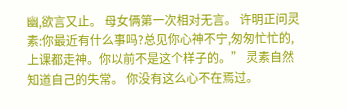幽,欲言又止。 母女俩第一次相对无言。 许明正问灵素:你最近有什么事吗?总见你心神不宁,匆匆忙忙的,上课都走神。你以前不是这个样子的。” 灵素自然知道自己的失常。 你没有这么心不在焉过。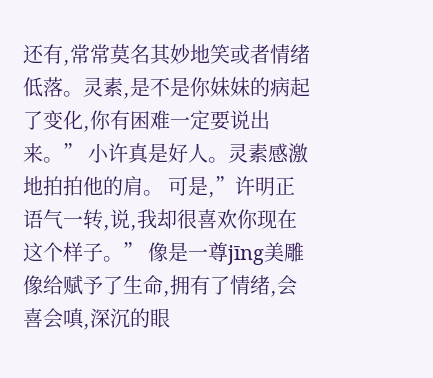还有,常常莫名其妙地笑或者情绪低落。灵素,是不是你妹妹的病起了变化,你有困难一定要说出来。” 小许真是好人。灵素感激地拍拍他的肩。 可是,”许明正语气一转,说,我却很喜欢你现在这个样子。” 像是一尊jīng美雕像给赋予了生命,拥有了情绪,会喜会嗔,深沉的眼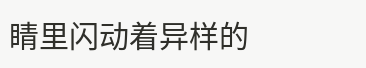睛里闪动着异样的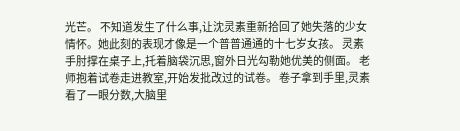光芒。 不知道发生了什么事,让沈灵素重新拾回了她失落的少女情怀。她此刻的表现才像是一个普普通通的十七岁女孩。 灵素手肘撑在桌子上,托着脑袋沉思,窗外日光勾勒她优美的侧面。 老师抱着试卷走进教室,开始发批改过的试卷。 卷子拿到手里,灵素看了一眼分数,大脑里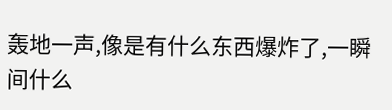轰地一声,像是有什么东西爆炸了,一瞬间什么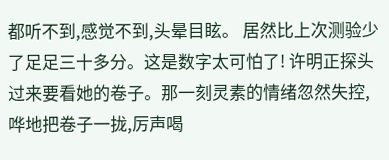都听不到,感觉不到,头晕目眩。 居然比上次测验少了足足三十多分。这是数字太可怕了! 许明正探头过来要看她的卷子。那一刻灵素的情绪忽然失控,哗地把卷子一拢,厉声喝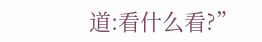道:看什么看?”